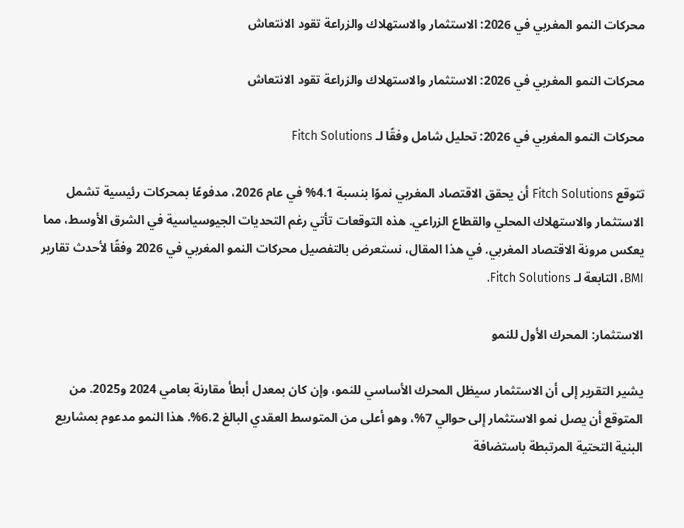محركات النمو المغربي في 2026: الاستثمار والاستهلاك والزراعة تقود الانتعاش

محركات النمو المغربي في 2026: الاستثمار والاستهلاك والزراعة تقود الانتعاش

محركات النمو المغربي في 2026: تحليل شامل وفقًا لـ Fitch Solutions

تتوقع Fitch Solutions أن يحقق الاقتصاد المغربي نموًا بنسبة 4.1% في عام 2026، مدفوعًا بمحركات رئيسية تشمل الاستثمار والاستهلاك المحلي والقطاع الزراعي. هذه التوقعات تأتي رغم التحديات الجيوسياسية في الشرق الأوسط، مما يعكس مرونة الاقتصاد المغربي. في هذا المقال، نستعرض بالتفصيل محركات النمو المغربي في 2026 وفقًا لأحدث تقارير BMI، التابعة لـ Fitch Solutions.

الاستثمار: المحرك الأول للنمو

يشير التقرير إلى أن الاستثمار سيظل المحرك الأساسي للنمو، وإن كان بمعدل أبطأ مقارنة بعامي 2024 و2025. من المتوقع أن يصل نمو الاستثمار إلى حوالي 7%، وهو أعلى من المتوسط العقدي البالغ 6.2%. هذا النمو مدعوم بمشاريع البنية التحتية المرتبطة باستضافة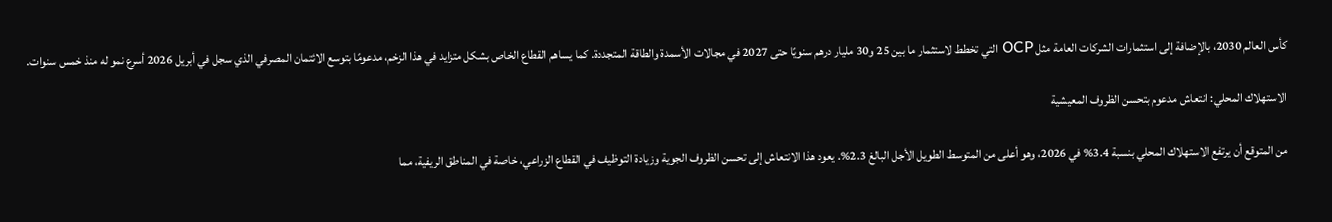كأس العالم 2030، بالإضافة إلى استثمارات الشركات العامة مثل OCP التي تخطط لاستثمار ما بين 25 و30 مليار درهم سنويًا حتى 2027 في مجالات الأسمدة والطاقة المتجددة. كما يساهم القطاع الخاص بشكل متزايد في هذا الزخم، مدعومًا بتوسع الائتمان المصرفي الذي سجل في أبريل 2026 أسرع نمو له منذ خمس سنوات.

الاستهلاك المحلي: انتعاش مدعوم بتحسن الظروف المعيشية

من المتوقع أن يرتفع الاستهلاك المحلي بنسبة 3.4% في 2026، وهو أعلى من المتوسط الطويل الأجل البالغ 2.3%. يعود هذا الانتعاش إلى تحسن الظروف الجوية وزيادة التوظيف في القطاع الزراعي، خاصة في المناطق الريفية، مما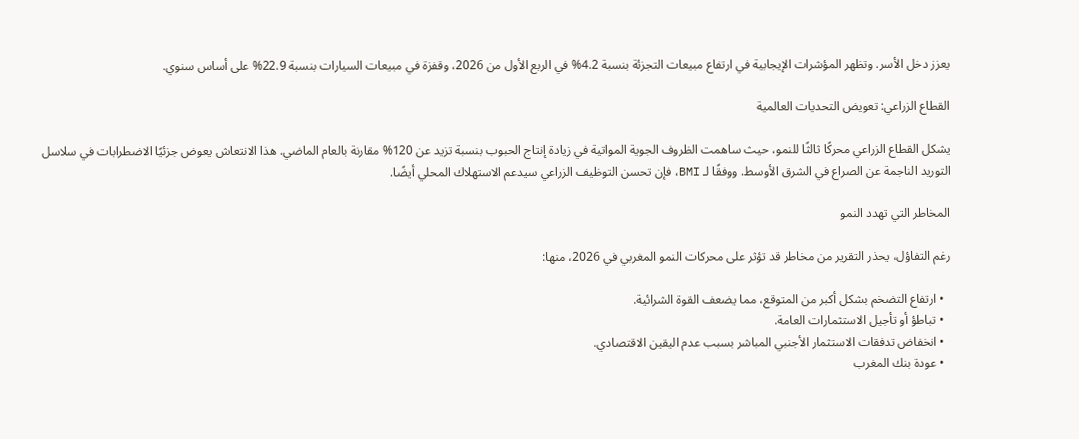يعزز دخل الأسر. وتظهر المؤشرات الإيجابية في ارتفاع مبيعات التجزئة بنسبة 4.2% في الربع الأول من 2026، وقفزة في مبيعات السيارات بنسبة 22.9% على أساس سنوي.

القطاع الزراعي: تعويض التحديات العالمية

يشكل القطاع الزراعي محركًا ثالثًا للنمو، حيث ساهمت الظروف الجوية المواتية في زيادة إنتاج الحبوب بنسبة تزيد عن 120% مقارنة بالعام الماضي. هذا الانتعاش يعوض جزئيًا الاضطرابات في سلاسل التوريد الناجمة عن الصراع في الشرق الأوسط. ووفقًا لـ BMI، فإن تحسن التوظيف الزراعي سيدعم الاستهلاك المحلي أيضًا.

المخاطر التي تهدد النمو

رغم التفاؤل، يحذر التقرير من مخاطر قد تؤثر على محركات النمو المغربي في 2026، منها:

  • ارتفاع التضخم بشكل أكبر من المتوقع، مما يضعف القوة الشرائية.
  • تباطؤ أو تأجيل الاستثمارات العامة.
  • انخفاض تدفقات الاستثمار الأجنبي المباشر بسبب عدم اليقين الاقتصادي.
  • عودة بنك المغرب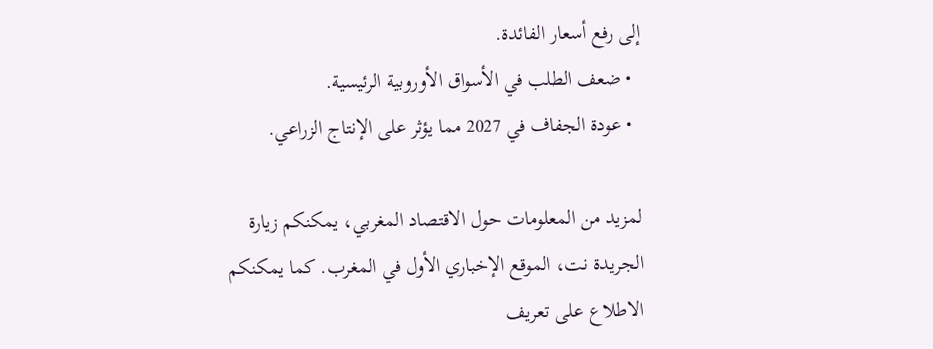إلى رفع أسعار الفائدة.
  • ضعف الطلب في الأسواق الأوروبية الرئيسية.
  • عودة الجفاف في 2027 مما يؤثر على الإنتاج الزراعي.

لمزيد من المعلومات حول الاقتصاد المغربي، يمكنكم زيارة الجريدة نت، الموقع الإخباري الأول في المغرب. كما يمكنكم الاطلاع على تعريف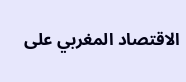الاقتصاد المغربي على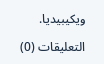ويكيبيديا.

التعليقات (0)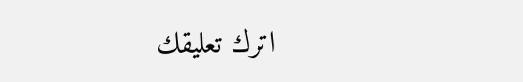اترك تعليقك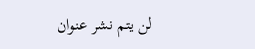لن يتم نشر عنوان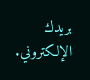بريدك الإلكتروني.